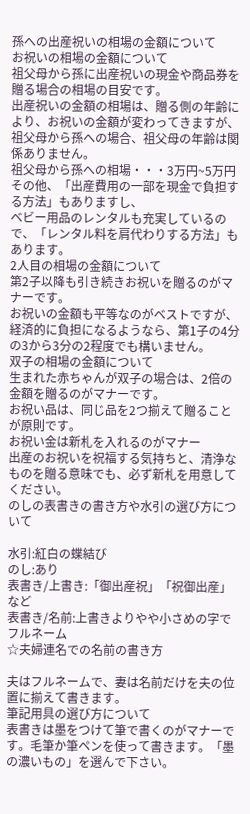孫への出産祝いの相場の金額について
お祝いの相場の金額について
祖父母から孫に出産祝いの現金や商品券を贈る場合の相場の目安です。
出産祝いの金額の相場は、贈る側の年齢により、お祝いの金額が変わってきますが、祖父母から孫への場合、祖父母の年齢は関係ありません。
祖父母から孫への相場・・・3万円~5万円
その他、「出産費用の一部を現金で負担する方法」もありますし、
ベビー用品のレンタルも充実しているので、「レンタル料を肩代わりする方法」もあります。
2人目の相場の金額について
第2子以降も引き続きお祝いを贈るのがマナーです。
お祝いの金額も平等なのがベストですが、経済的に負担になるようなら、第1子の4分の3から3分の2程度でも構いません。
双子の相場の金額について
生まれた赤ちゃんが双子の場合は、2倍の金額を贈るのがマナーです。
お祝い品は、同じ品を2つ揃えて贈ることが原則です。
お祝い金は新札を入れるのがマナー
出産のお祝いを祝福する気持ちと、清浄なものを贈る意味でも、必ず新札を用意してください。
のしの表書きの書き方や水引の選び方について

水引:紅白の蝶結び
のし:あり
表書き/上書き:「御出産祝」「祝御出産」など
表書き/名前:上書きよりやや小さめの字でフルネーム
☆夫婦連名での名前の書き方

夫はフルネームで、妻は名前だけを夫の位置に揃えて書きます。
筆記用具の選び方について
表書きは墨をつけて筆で書くのがマナーです。毛筆か筆ペンを使って書きます。「墨の濃いもの」を選んで下さい。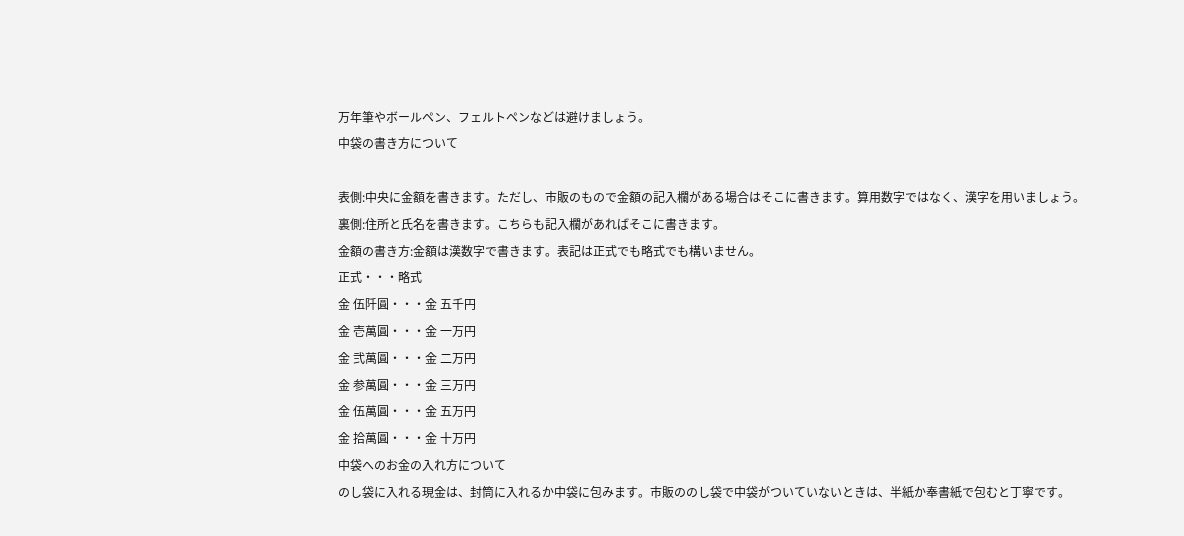万年筆やボールペン、フェルトペンなどは避けましょう。
中袋の書き方について

表側:中央に金額を書きます。ただし、市販のもので金額の記入欄がある場合はそこに書きます。算用数字ではなく、漢字を用いましょう。
裏側:住所と氏名を書きます。こちらも記入欄があればそこに書きます。
金額の書き方:金額は漢数字で書きます。表記は正式でも略式でも構いません。
正式・・・略式
金 伍阡圓・・・金 五千円
金 壱萬圓・・・金 一万円
金 弐萬圓・・・金 二万円
金 参萬圓・・・金 三万円
金 伍萬圓・・・金 五万円
金 拾萬圓・・・金 十万円
中袋へのお金の入れ方について
のし袋に入れる現金は、封筒に入れるか中袋に包みます。市販ののし袋で中袋がついていないときは、半紙か奉書紙で包むと丁寧です。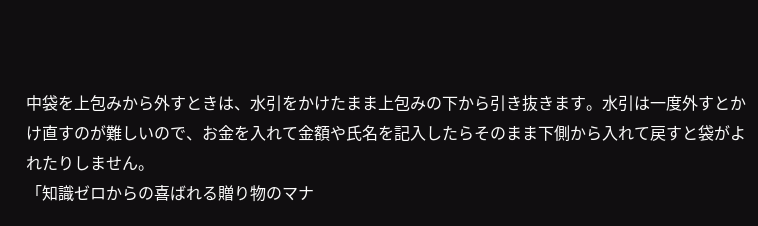中袋を上包みから外すときは、水引をかけたまま上包みの下から引き抜きます。水引は一度外すとかけ直すのが難しいので、お金を入れて金額や氏名を記入したらそのまま下側から入れて戻すと袋がよれたりしません。
「知識ゼロからの喜ばれる贈り物のマナ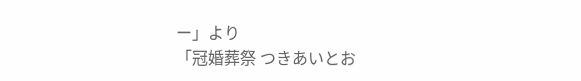ー」より
「冠婚葬祭 つきあいとお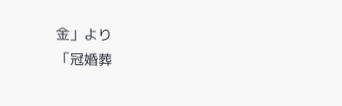金」より
「冠婚葬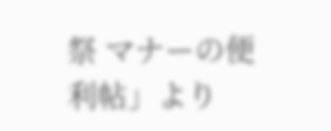祭 マナーの便利帖」より